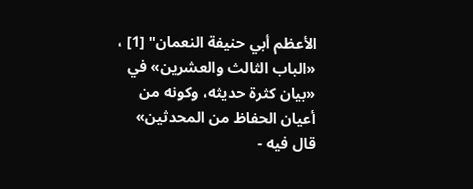الأعظم أبي حنيفة النعمان" [1] ، «الباب الثالث والعشرين» في «بيان كثرة حديثه، وكونه من أعيان الحفاظ من المحدثين» قال فيه -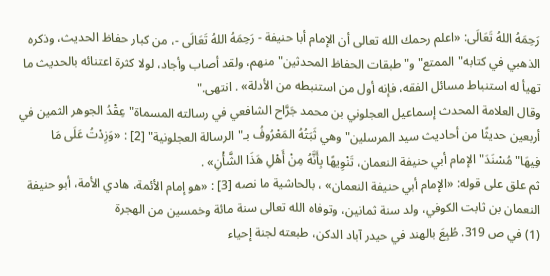رَحِمَهُ اللهُ تَعَالَى: «اعلم رحمك الله تعالى أن الإمام أبا حنيفة - رَحِمَهُ اللهُ تَعَالَى -، من كبار حفاظ الحديث، وذكره الذهبي في كتابه"الممتع"و"طبقات الحفاظ المحدثين"منهم، ولقد أصاب وأجاد، لولا كثرة اعتنائه بالحديث ما تهيأ له استنباط مسائل الفقه، فإنه أول من استنبطه من الأدلة» . انتهى."
وقال العلامة المحدث إسماعيل العجلوني بن محمد جَرَّاح الشافعي في رسالته المسماة"عِقْدُ الجوهر الثمين في أربعين حديثًا من أحاديث سيد المرسلين"وهي ثَبَتُهُ المَعْرُوفُ بـ"الرسالة العجلونية" [2] : «وَزِدْتُ عَلَى مَا فِيهَا"مُسْنَدَ"الإمام أبي حنيفة النعمان، تَنْوِيهًا بِأَنَّهُ مِنْ أَهْلِ هَذَا الشَّأْنِ» .
ثم علق على قوله: «الإمام أبي حنيفة النعمان» ، بالحاشية ما نصه [3] : «هو إمام الأئمة، هادي الأمة، أبو حنيفة النعمان بن ثابت الكوفي، ولد سنة ثمانين، وتوفاه الله تعالى سنة مائة وخمسين من الهجرة
(1) في ص 319. طُبِعَ بالهند في حيدر آباد الدكن، طبعته لجنة إحياء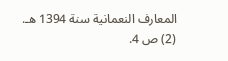المعارف النعمانية سنة 1394 هـ.
(2) ص 4.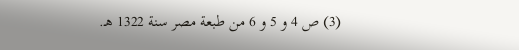(3) ص 4 و 5 و 6 من طبعة مصر سنة 1322 هـ.